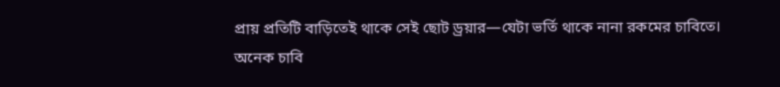প্রায় প্রতিটি বাড়িতেই থাকে সেই ছোট ড্রয়ার—যেটা ভর্তি থাকে নানা রকমের চাবিতে। অনেক চাবি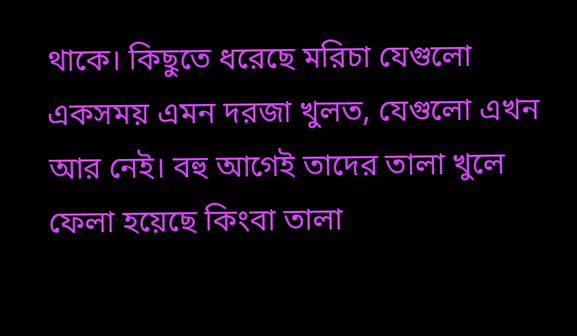থাকে। কিছুতে ধরেছে মরিচা যেগুলো একসময় এমন দরজা খুলত, যেগুলো এখন আর নেই। বহু আগেই তাদের তালা খুলে ফেলা হয়েছে কিংবা তালা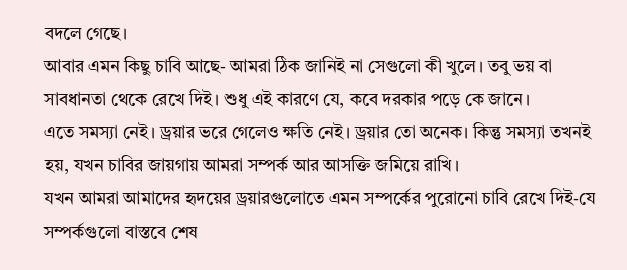বদলে গেছে।
আবার এমন কিছু চাবি আছে- আমরা ঠিক জানিই না সেগুলো কী খুলে। তবু ভয় বা সাবধানতা থেকে রেখে দিই। শুধু এই কারণে যে, কবে দরকার পড়ে কে জানে।
এতে সমস্যা নেই। ড্রয়ার ভরে গেলেও ক্ষতি নেই। ড্রয়ার তো অনেক। কিন্তু সমস্যা তখনই হয়, যখন চাবির জায়গায় আমরা সম্পর্ক আর আসক্তি জমিয়ে রাখি।
যখন আমরা আমাদের হৃদয়ের ড্রয়ারগুলোতে এমন সম্পর্কের পুরোনো চাবি রেখে দিই-যে সম্পর্কগুলো বাস্তবে শেষ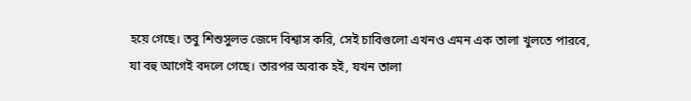হয়ে গেছে। তবু শিশুসুলভ জেদে বিশ্বাস করি, সেই চাবিগুলো এখনও এমন এক তালা খুলতে পারবে, যা বহু আগেই বদলে গেছে। তারপর অবাক হই, যখন তালা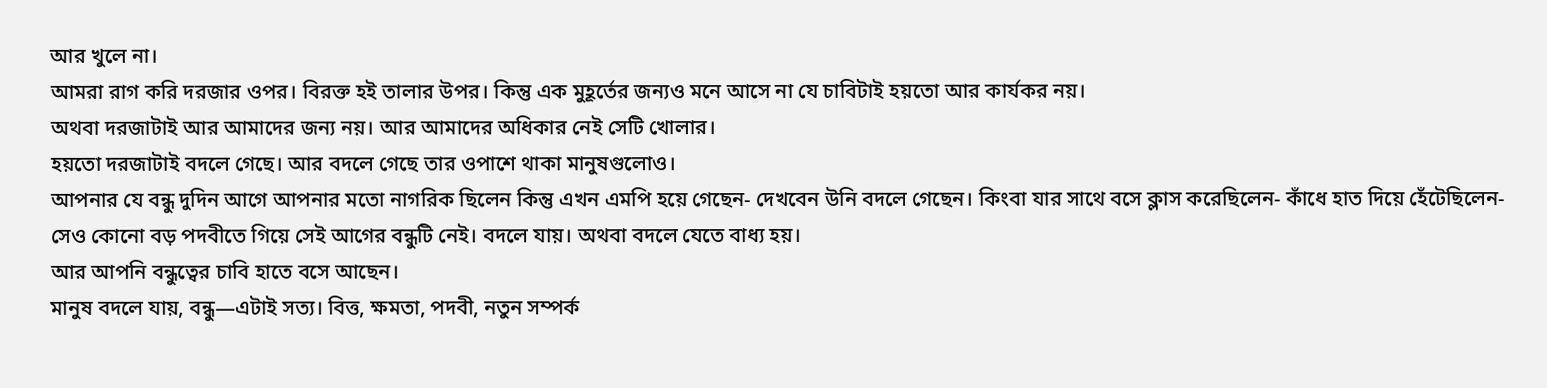আর খুলে না।
আমরা রাগ করি দরজার ওপর। বিরক্ত হই তালার উপর। কিন্তু এক মুহূর্তের জন্যও মনে আসে না যে চাবিটাই হয়তো আর কার্যকর নয়।
অথবা দরজাটাই আর আমাদের জন্য নয়। আর আমাদের অধিকার নেই সেটি খোলার।
হয়তো দরজাটাই বদলে গেছে। আর বদলে গেছে তার ওপাশে থাকা মানুষগুলোও।
আপনার যে বন্ধু দুদিন আগে আপনার মতো নাগরিক ছিলেন কিন্তু এখন এমপি হয়ে গেছেন- দেখবেন উনি বদলে গেছেন। কিংবা যার সাথে বসে ক্লাস করেছিলেন- কাঁধে হাত দিয়ে হেঁটেছিলেন- সেও কোনো বড় পদবীতে গিয়ে সেই আগের বন্ধুটি নেই। বদলে যায়। অথবা বদলে যেতে বাধ্য হয়।
আর আপনি বন্ধুত্বের চাবি হাতে বসে আছেন।
মানুষ বদলে যায়, বন্ধু—এটাই সত্য। বিত্ত, ক্ষমতা, পদবী, নতুন সম্পর্ক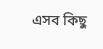এসব কিছু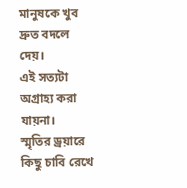মানুষকে খুব দ্রুত বদলে দেয়।
এই সত্যটা অগ্রাহ্য করা যায়না।
স্মৃতির ড্রয়ারে কিছু চাবি রেখে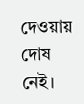দেওয়ায় দোষ নেই।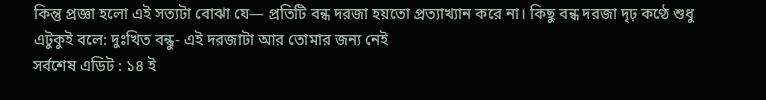কিন্তু প্রজ্ঞা হলো এই সত্যটা বোঝা যে— প্রতিটি বন্ধ দরজা হয়তো প্রত্যাখ্যান করে না। কিছু বন্ধ দরজা দৃঢ় কণ্ঠে শুধু এটুকুই বলে: দুঃখিত বন্ধু- এই দরজাটা আর তোমার জন্য নেই
সর্বশেষ এডিট : ১৪ ই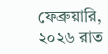ফেব্রুয়ারি, ২০২৬ রাত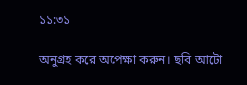১১:৩১

অনুগ্রহ করে অপেক্ষা করুন। ছবি আটো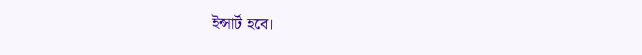ইন্সার্ট হবে।